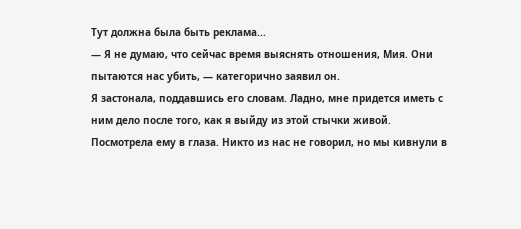Тут должна была быть реклама...
— Я не думаю, что сейчас время выяснять отношения, Мия. Они пытаются нас убить, — категорично заявил он.
Я застонала, поддавшись его словам. Ладно, мне придется иметь с ним дело после того, как я выйду из этой стычки живой. Посмотрела ему в глаза. Никто из нас не говорил, но мы кивнули в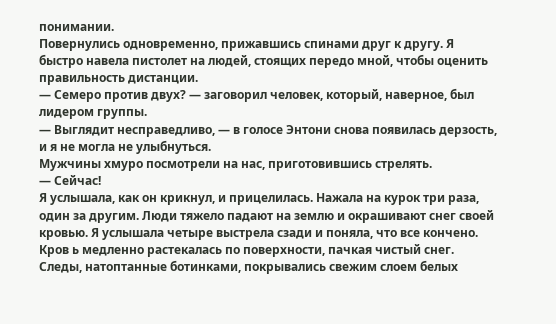понимании.
Повернулись одновременно, прижавшись спинами друг к другу. Я быстро навела пистолет на людей, стоящих передо мной, чтобы оценить правильность дистанции.
— Семеро против двух? — заговорил человек, который, наверное, был лидером группы.
— Выглядит несправедливо, — в голосе Энтони снова появилась дерзость, и я не могла не улыбнуться.
Мужчины хмуро посмотрели на нас, приготовившись стрелять.
— Сейчас!
Я услышала, как он крикнул, и прицелилась. Нажала на курок три раза, один за другим. Люди тяжело падают на землю и окрашивают снег своей кровью. Я услышала четыре выстрела сзади и поняла, что все кончено. Кров ь медленно растекалась по поверхности, пачкая чистый снег. Следы, натоптанные ботинками, покрывались свежим слоем белых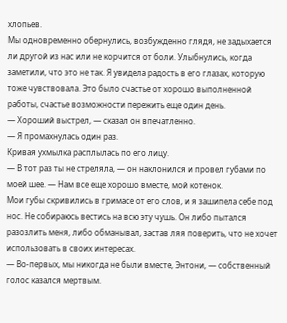хлопьев.
Мы одновременно обернулись, возбужденно глядя, не задыхается ли другой из нас или не корчится от боли. Улыбнулись, когда заметили, что это не так. Я увидела радость в его глазах, которую тоже чувствовала. Это было счастье от хорошо выполненной работы, счастье возможности пережить еще один день.
— Хороший выстрел, — сказал он впечатленно.
— Я промахнулась один раз.
Кривая ухмылка расплылась по его лицу.
— В тот раз ты не стреляла, — он наклонился и провел губами по моей шее. — Нам все еще хорошо вместе, мой котенок.
Мои губы скривились в гримасе от его слов, и я зашипела себе под нос. Не собираюсь вестись на всю эту чушь. Он либо пытался разозлить меня, либо обманывал, застав ляя поверить, что не хочет использовать в своих интересах.
— Во-первых, мы никогда не были вместе, Энтони, — собственный голос казался мертвым.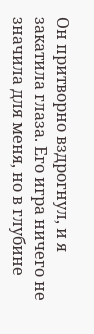Он притворно вздрогнул, и я закатила глаза. Его игра ничего не значила для меня, но в глубине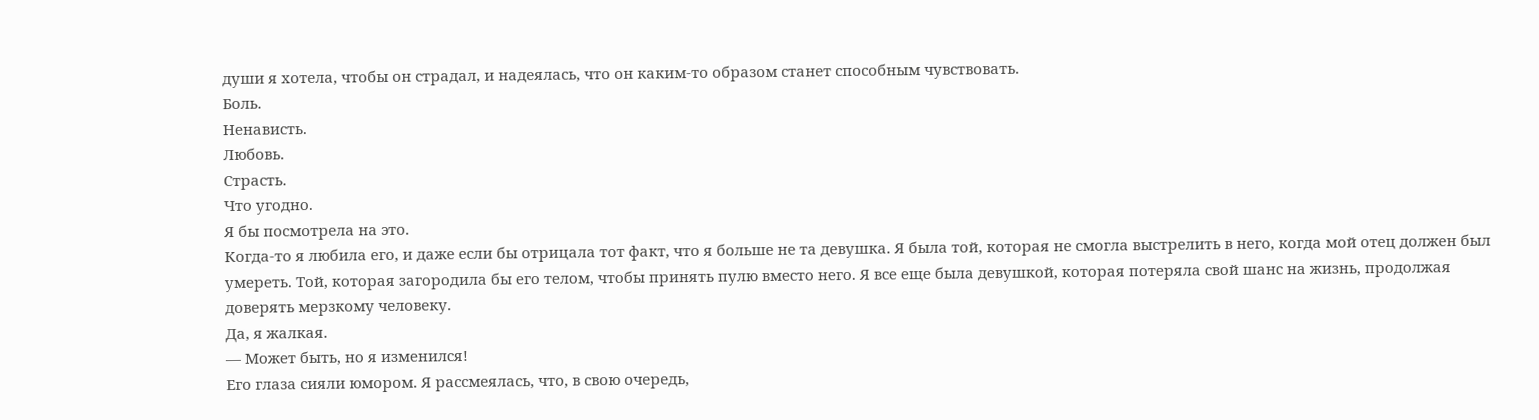души я хотела, чтобы он страдал, и надеялась, что он каким-то образом станет способным чувствовать.
Боль.
Ненависть.
Любовь.
Страсть.
Что угодно.
Я бы посмотрела на это.
Когда-то я любила его, и даже если бы отрицала тот факт, что я больше не та девушка. Я была той, которая не смогла выстрелить в него, когда мой отец должен был умереть. Той, которая загородила бы его телом, чтобы принять пулю вместо него. Я все еще была девушкой, которая потеряла свой шанс на жизнь, продолжая доверять мерзкому человеку.
Да, я жалкая.
— Может быть, но я изменился!
Его глаза сияли юмором. Я рассмеялась, что, в свою очередь,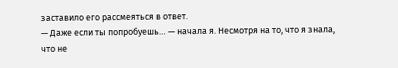заставило его рассмеяться в ответ.
— Даже если ты попробуешь… — начала я. Несмотря на то, что я знала, что не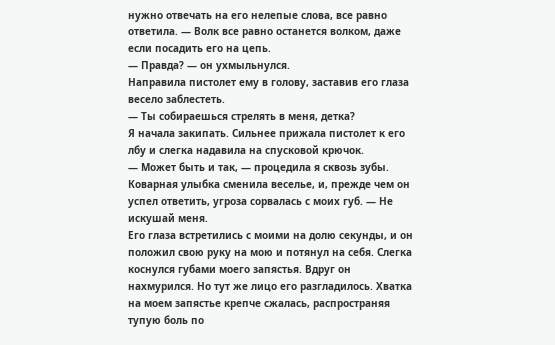нужно отвечать на его нелепые слова, все равно ответила. — Волк все равно останется волком, даже если посадить его на цепь.
— Правда? — он ухмыльнулся.
Направила пистолет ему в голову, заставив его глаза весело заблестеть.
— Ты собираешься стрелять в меня, детка?
Я начала закипать. Сильнее прижала пистолет к его лбу и слегка надавила на спусковой крючок.
— Может быть и так, — процедила я сквозь зубы. Коварная улыбка сменила веселье, и, прежде чем он успел ответить, угроза сорвалась с моих губ. — Не искушай меня.
Его глаза встретились с моими на долю секунды, и он положил свою руку на мою и потянул на себя. Слегка коснулся губами моего запястья. Вдруг он нахмурился. Но тут же лицо его разгладилось. Хватка на моем запястье крепче сжалась, распространяя тупую боль по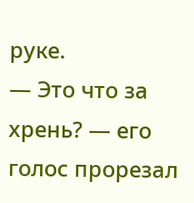руке.
— Это что за хрень? — его голос прорезал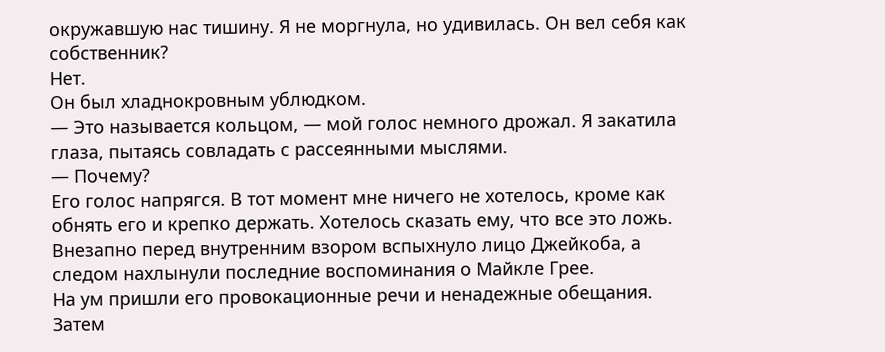окружавшую нас тишину. Я не моргнула, но удивилась. Он вел себя как собственник?
Нет.
Он был хладнокровным ублюдком.
— Это называется кольцом, — мой голос немного дрожал. Я закатила глаза, пытаясь совладать с рассеянными мыслями.
— Почему?
Его голос напрягся. В тот момент мне ничего не хотелось, кроме как обнять его и крепко держать. Хотелось сказать ему, что все это ложь. Внезапно перед внутренним взором вспыхнуло лицо Джейкоба, а следом нахлынули последние воспоминания о Майкле Грее.
На ум пришли его провокационные речи и ненадежные обещания. Затем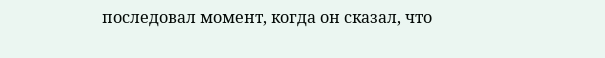последовал момент, когда он сказал, что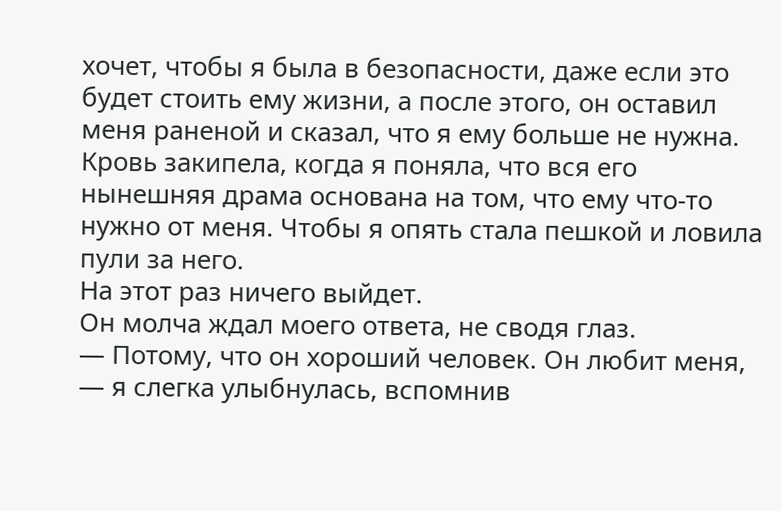хочет, чтобы я была в безопасности, даже если это будет стоить ему жизни, а после этого, он оставил меня раненой и сказал, что я ему больше не нужна.
Кровь закипела, когда я поняла, что вся его нынешняя драма основана на том, что ему что-то нужно от меня. Чтобы я опять стала пешкой и ловила пули за него.
На этот раз ничего выйдет.
Он молча ждал моего ответа, не сводя глаз.
— Потому, что он хороший человек. Он любит меня, — я слегка улыбнулась, вспомнив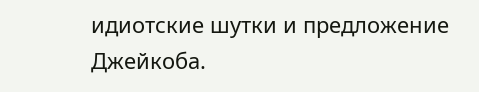идиотские шутки и предложение Джейкоба.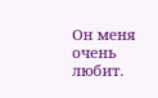Он меня очень любит.